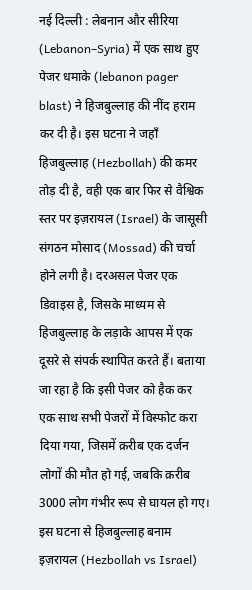नई दिल्ली : लेबनान और सीरिया (Lebanon–Syria) में एक साथ हुए पेजर धमाके (lebanon pager blast) ने हिजबुल्लाह की नींद हराम कर दी है। इस घटना ने जहाँ हिजबुल्लाह (Hezbollah) की कमर तोड़ दी है, वही एक बार फिर से वैश्विक स्तर पर इज़रायल (Israel) के जासूसी संगठन मोसाद (Mossad) की चर्चा होने लगी है। दरअसल पेजर एक डिवाइस है, जिसके माध्यम से हिजबुल्लाह के लड़ाके आपस में एक दूसरे से संपर्क स्थापित करते हैं। बताया जा रहा है कि इसी पेजर को हैक कर एक साथ सभी पेजरों में विस्फोट करा दिया गया, जिसमें क़रीब एक दर्जन लोगों की मौत हो गई, जबकि क़रीब 3000 लोग गंभीर रूप से घायल हो गए। इस घटना से हिजबुल्लाह बनाम इज़रायल (Hezbollah vs Israel)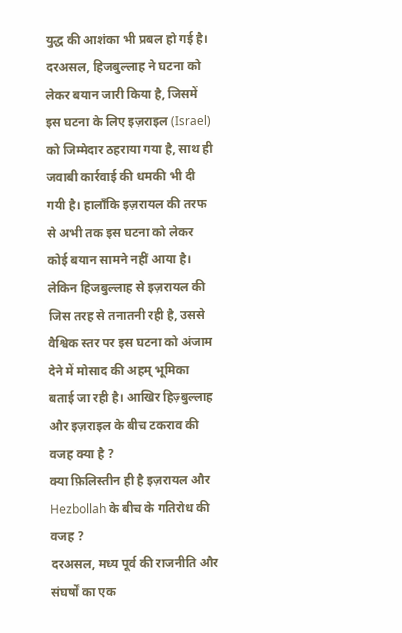युद्ध की आशंका भी प्रबल हो गई है।
दरअसल, हिजबुल्लाह ने घटना को लेकर बयान जारी किया है, जिसमें इस घटना के लिए इज़राइल (Israel) को जिम्मेदार ठहराया गया है, साथ ही जवाबी कार्रवाई की धमकी भी दी गयी है। हालाँकि इज़रायल की तरफ से अभी तक इस घटना को लेकर कोई बयान सामने नहीं आया है। लेकिन हिजबुल्लाह से इज़रायल की जिस तरह से तनातनी रही है, उससे वैश्विक स्तर पर इस घटना को अंजाम देने में मोसाद की अहम् भूमिका बताई जा रही है। आखिर हिज़्बुल्लाह और इज़राइल के बीच टकराव की वजह क्या है ?
क्या फ़िलिस्तीन ही है इज़रायल और Hezbollah के बीच के गतिरोध की वजह ?
दरअसल, मध्य पूर्व की राजनीति और संघर्षों का एक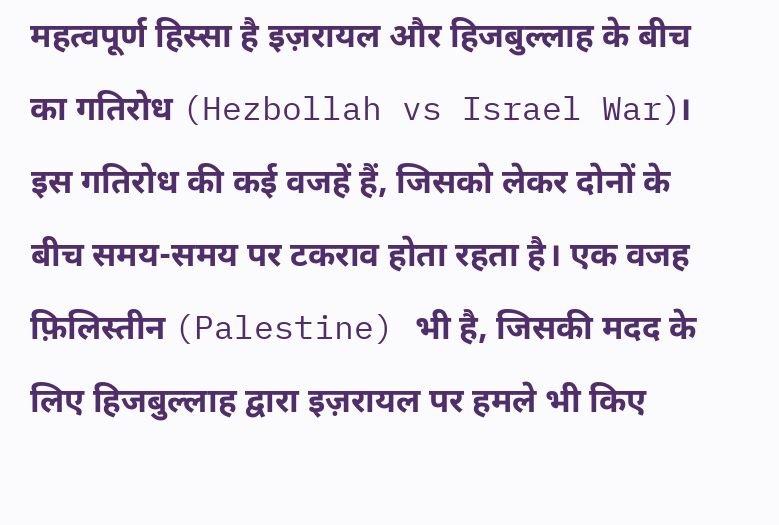महत्वपूर्ण हिस्सा है इज़रायल और हिजबुल्लाह के बीच का गतिरोध (Hezbollah vs Israel War)। इस गतिरोध की कई वजहें हैं, जिसको लेकर दोनों के बीच समय-समय पर टकराव होता रहता है। एक वजह फ़िलिस्तीन (Palestine) भी है, जिसकी मदद के लिए हिजबुल्लाह द्वारा इज़रायल पर हमले भी किए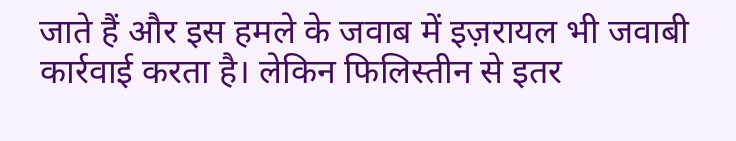जाते हैं और इस हमले के जवाब में इज़रायल भी जवाबी कार्रवाई करता है। लेकिन फिलिस्तीन से इतर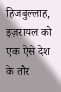हिजबुल्लाह, इज़रायल को एक ऐसे देश के तौर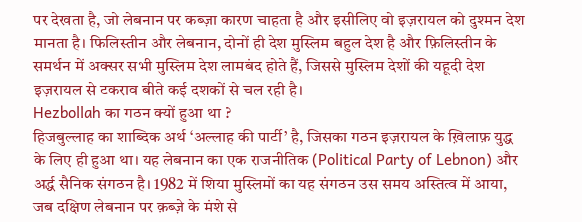पर देखता है, जो लेबनान पर कब्ज़ा कारण चाहता है और इसीलिए वो इज़रायल को दुश्मन देश मानता है। फिलिस्तीन और लेबनान, दोनों ही देश मुस्लिम बहुल देश है और फ़िलिस्तीन के समर्थन में अक्सर सभी मुस्लिम देश लामबंद होते हैं, जिससे मुस्लिम देशों की यहूदी देश इज़रायल से टकराव बीते कई दशकों से चल रही है।
Hezbollah का गठन क्यों हुआ था ?
हिजबुल्लाह का शाब्दिक अर्थ ‘अल्लाह की पार्टी’ है, जिसका गठन इज़रायल के ख़िलाफ़ युद्ध के लिए ही हुआ था। यह लेबनान का एक राजनीतिक (Political Party of Lebnon) और अर्द्ध सैनिक संगठन है। 1982 में शिया मुस्लिमों का यह संगठन उस समय अस्तित्व में आया, जब दक्षिण लेबनान पर क़ब्ज़े के मंशे से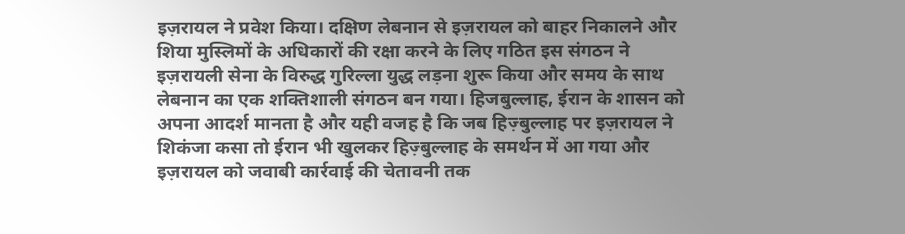इज़रायल ने प्रवेश किया। दक्षिण लेबनान से इज़रायल को बाहर निकालने और शिया मुस्लिमों के अधिकारों की रक्षा करने के लिए गठित इस संगठन ने इज़रायली सेना के विरुद्ध गुरिल्ला युद्ध लड़ना शुरू किया और समय के साथ लेबनान का एक शक्तिशाली संगठन बन गया। हिजबुल्लाह, ईरान के शासन को अपना आदर्श मानता है और यही वजह है कि जब हिज़्बुल्लाह पर इज़रायल ने शिकंजा कसा तो ईरान भी खुलकर हिज़्बुल्लाह के समर्थन में आ गया और इज़रायल को जवाबी कार्रवाई की चेतावनी तक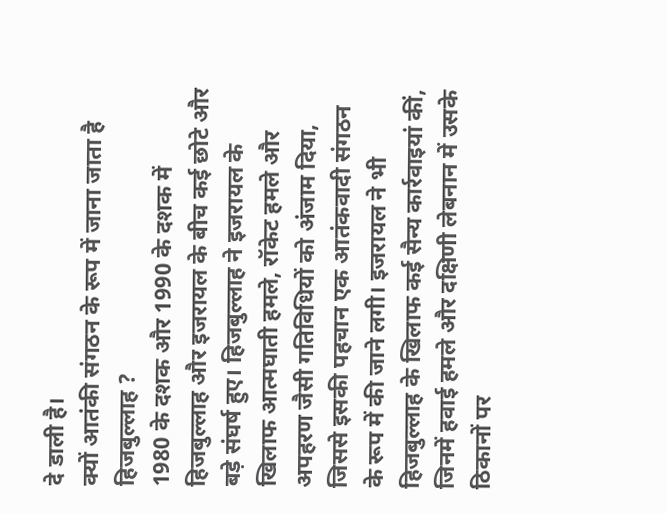दे डाली है।
क्यों आतंकी संगठन के रूप में जाना जाता है हिजबुल्लाह ?
1980 के दशक और 1990 के दशक में हिजबुल्लाह और इजरायल के बीच कई छोटे और बड़े संघर्ष हुए। हिजबुल्लाह ने इजरायल के खिलाफ आत्मघाती हमले, रॉकेट हमले और अपहरण जैसी गतिविधियों को अंजाम दिया, जिससे इसकी पहचान एक आतंकवादी संगठन के रूप में की जाने लगी। इजरायल ने भी हिजबुल्लाह के खिलाफ कई सैन्य कार्रवाइयां कीं, जिनमें हवाई हमले और दक्षिणी लेबनान में उसके ठिकानों पर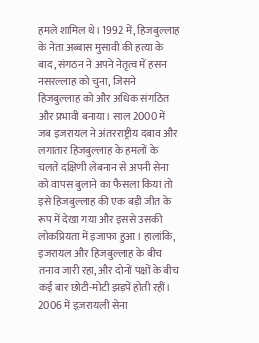हमले शामिल थे। 1992 में, हिजबुल्लाह के नेता अब्बास मुसावी की हत्या के बाद, संगठन ने अपने नेतृत्व में हसन नसरल्लाह को चुना, जिसने हिजबुल्लाह को और अधिक संगठित और प्रभावी बनाया। साल 2000 में जब इजरायल ने अंतरराष्ट्रीय दबाव और लगातार हिजबुल्लाह के हमलों के चलते दक्षिणी लेबनान से अपनी सेना को वापस बुलाने का फैसला किया तो इसे हिजबुल्लाह की एक बड़ी जीत के रूप में देखा गया और इससे उसकी लोकप्रियता में इजाफा हुआ। हालांकि, इजरायल और हिजबुल्लाह के बीच तनाव जारी रहा, और दोनों पक्षों के बीच कई बार छोटी-मोटी झड़पें होती रहीं।
2006 में इज़रायली सेना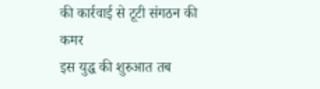की कार्रवाई से टूटी संगठन की कमर
इस युद्ध की शुरुआत तब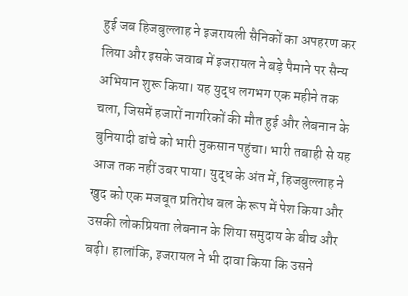हुई जब हिजबुल्लाह ने इजरायली सैनिकों का अपहरण कर लिया और इसके जवाब में इजरायल ने बड़े पैमाने पर सैन्य अभियान शुरू किया। यह युद्ध लगभग एक महीने तक चला, जिसमें हजारों नागरिकों की मौत हुई और लेबनान के बुनियादी ढांचे को भारी नुकसान पहुंचा। भारी तबाही से यह आज तक नहीं उबर पाया। युद्ध के अंत में, हिजबुल्लाह ने खुद को एक मजबूत प्रतिरोध बल के रूप में पेश किया और उसकी लोकप्रियता लेबनान के शिया समुदाय के बीच और बढ़ी। हालांकि, इजरायल ने भी दावा किया कि उसने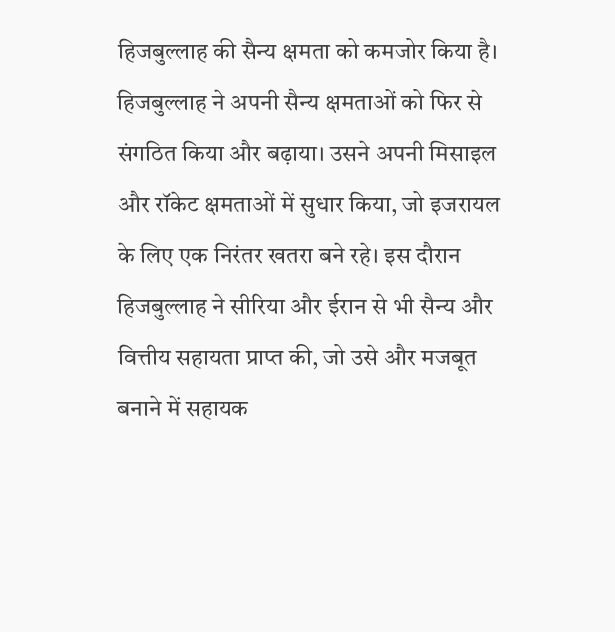हिजबुल्लाह की सैन्य क्षमता को कमजोर किया है। हिजबुल्लाह ने अपनी सैन्य क्षमताओं को फिर से संगठित किया और बढ़ाया। उसने अपनी मिसाइल और रॉकेट क्षमताओं में सुधार किया, जो इजरायल के लिए एक निरंतर खतरा बने रहे। इस दौरान हिजबुल्लाह ने सीरिया और ईरान से भी सैन्य और वित्तीय सहायता प्राप्त की, जो उसे और मजबूत बनाने में सहायक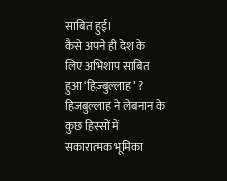साबित हुई।
कैसे अपने ही देश के लिए अभिशाप साबित हुआ ‘हिज़्बुल्लाह’ ?
हिजबुल्लाह ने लेबनान के कुछ हिस्सों में सकारात्मक भूमिका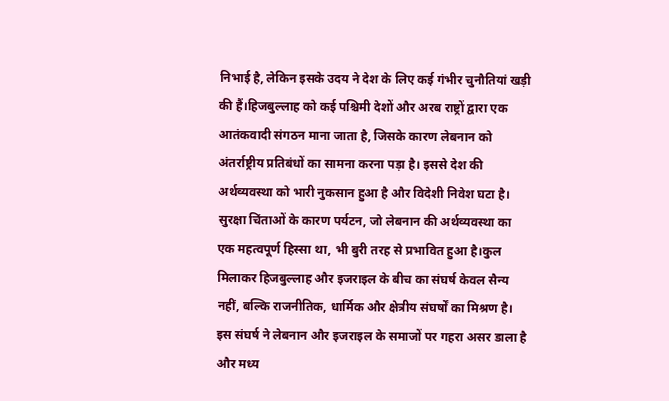निभाई है, लेकिन इसके उदय ने देश के लिए कई गंभीर चुनौतियां खड़ी की हैं।हिजबुल्लाह को कई पश्चिमी देशों और अरब राष्ट्रों द्वारा एक आतंकवादी संगठन माना जाता है, जिसके कारण लेबनान को अंतर्राष्ट्रीय प्रतिबंधों का सामना करना पड़ा है। इससे देश की अर्थव्यवस्था को भारी नुकसान हुआ है और विदेशी निवेश घटा है। सुरक्षा चिंताओं के कारण पर्यटन, जो लेबनान की अर्थव्यवस्था का एक महत्वपूर्ण हिस्सा था, भी बुरी तरह से प्रभावित हुआ है।कुल मिलाकर हिजबुल्लाह और इजराइल के बीच का संघर्ष केवल सैन्य नहीं, बल्कि राजनीतिक, धार्मिक और क्षेत्रीय संघर्षों का मिश्रण है। इस संघर्ष ने लेबनान और इजराइल के समाजों पर गहरा असर डाला है और मध्य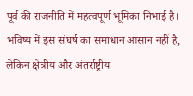पूर्व की राजनीति में महत्वपूर्ण भूमिका निभाई है। भविष्य में इस संघर्ष का समाधान आसान नहीं है, लेकिन क्षेत्रीय और अंतर्राष्ट्रीय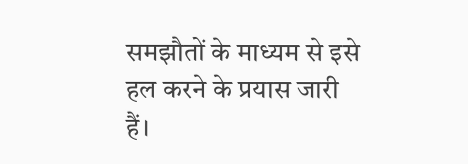समझौतों के माध्यम से इसे हल करने के प्रयास जारी हैं।